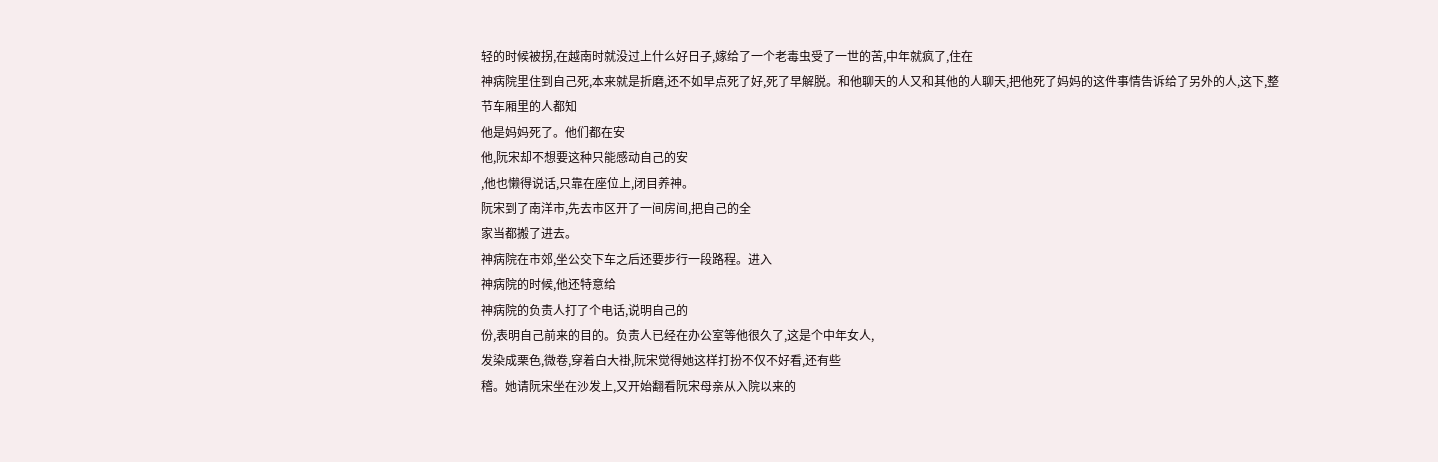轻的时候被拐,在越南时就没过上什么好日子,嫁给了一个老毒虫受了一世的苦,中年就疯了,住在
神病院里住到自己死,本来就是折磨,还不如早点死了好,死了早解脱。和他聊天的人又和其他的人聊天,把他死了妈妈的这件事情告诉给了另外的人,这下,整节车厢里的人都知
他是妈妈死了。他们都在安
他,阮宋却不想要这种只能感动自己的安
,他也懒得说话,只靠在座位上,闭目养神。
阮宋到了南洋市,先去市区开了一间房间,把自己的全
家当都搬了进去。
神病院在市郊,坐公交下车之后还要步行一段路程。进入
神病院的时候,他还特意给
神病院的负责人打了个电话,说明自己的
份,表明自己前来的目的。负责人已经在办公室等他很久了,这是个中年女人,
发染成栗色,微卷,穿着白大褂,阮宋觉得她这样打扮不仅不好看,还有些
稽。她请阮宋坐在沙发上,又开始翻看阮宋母亲从入院以来的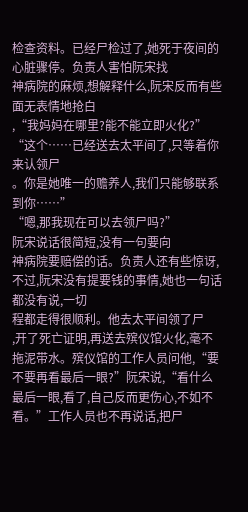检查资料。已经尸检过了,她死于夜间的心脏骤停。负责人害怕阮宋找
神病院的麻烦,想解释什么,阮宋反而有些面无表情地抢白
,“我妈妈在哪里?能不能立即火化?”
“这个……已经送去太平间了,只等着你来认领尸
。你是她唯一的赡养人,我们只能够联系到你……”
“嗯,那我现在可以去领尸吗?”
阮宋说话很简短,没有一句要向
神病院要赔偿的话。负责人还有些惊讶,不过,阮宋没有提要钱的事情,她也一句话都没有说,一切
程都走得很顺利。他去太平间领了尸
,开了死亡证明,再送去殡仪馆火化,毫不拖泥带水。殡仪馆的工作人员问他,“要不要再看最后一眼?”阮宋说,“看什么最后一眼,看了,自己反而更伤心,不如不看。”工作人员也不再说话,把尸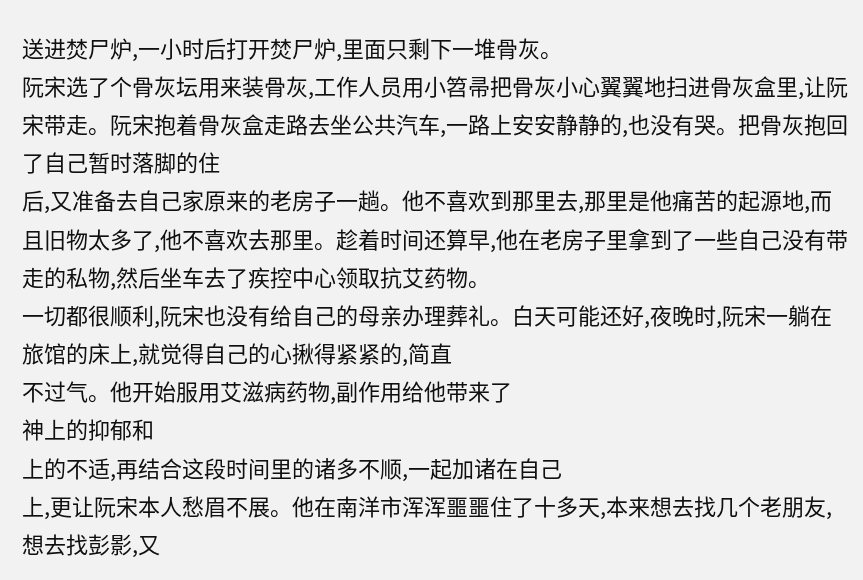送进焚尸炉,一小时后打开焚尸炉,里面只剩下一堆骨灰。
阮宋选了个骨灰坛用来装骨灰,工作人员用小笤帚把骨灰小心翼翼地扫进骨灰盒里,让阮宋带走。阮宋抱着骨灰盒走路去坐公共汽车,一路上安安静静的,也没有哭。把骨灰抱回了自己暂时落脚的住
后,又准备去自己家原来的老房子一趟。他不喜欢到那里去,那里是他痛苦的起源地,而且旧物太多了,他不喜欢去那里。趁着时间还算早,他在老房子里拿到了一些自己没有带走的私物,然后坐车去了疾控中心领取抗艾药物。
一切都很顺利,阮宋也没有给自己的母亲办理葬礼。白天可能还好,夜晚时,阮宋一躺在旅馆的床上,就觉得自己的心揪得紧紧的,简直
不过气。他开始服用艾滋病药物,副作用给他带来了
神上的抑郁和
上的不适,再结合这段时间里的诸多不顺,一起加诸在自己
上,更让阮宋本人愁眉不展。他在南洋市浑浑噩噩住了十多天,本来想去找几个老朋友,想去找彭影,又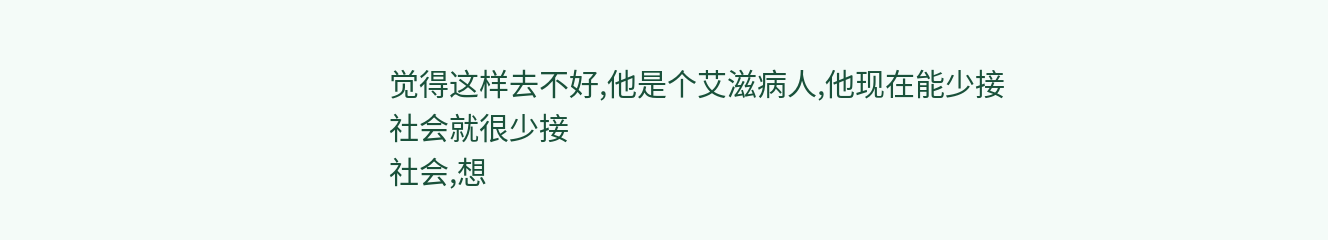觉得这样去不好,他是个艾滋病人,他现在能少接
社会就很少接
社会,想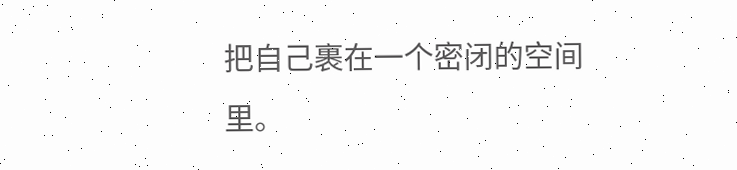把自己裹在一个密闭的空间里。